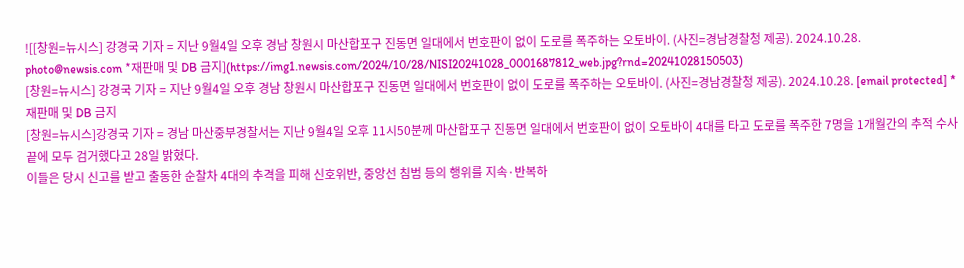![[창원=뉴시스] 강경국 기자 = 지난 9월4일 오후 경남 창원시 마산합포구 진동면 일대에서 번호판이 없이 도로를 폭주하는 오토바이. (사진=경남경찰청 제공). 2024.10.28. photo@newsis.com *재판매 및 DB 금지](https://img1.newsis.com/2024/10/28/NISI20241028_0001687812_web.jpg?rnd=20241028150503)
[창원=뉴시스] 강경국 기자 = 지난 9월4일 오후 경남 창원시 마산합포구 진동면 일대에서 번호판이 없이 도로를 폭주하는 오토바이. (사진=경남경찰청 제공). 2024.10.28. [email protected] *재판매 및 DB 금지
[창원=뉴시스]강경국 기자 = 경남 마산중부경찰서는 지난 9월4일 오후 11시50분께 마산합포구 진동면 일대에서 번호판이 없이 오토바이 4대를 타고 도로를 폭주한 7명을 1개월간의 추적 수사 끝에 모두 검거했다고 28일 밝혔다.
이들은 당시 신고를 받고 출동한 순찰차 4대의 추격을 피해 신호위반, 중앙선 침범 등의 행위를 지속·반복하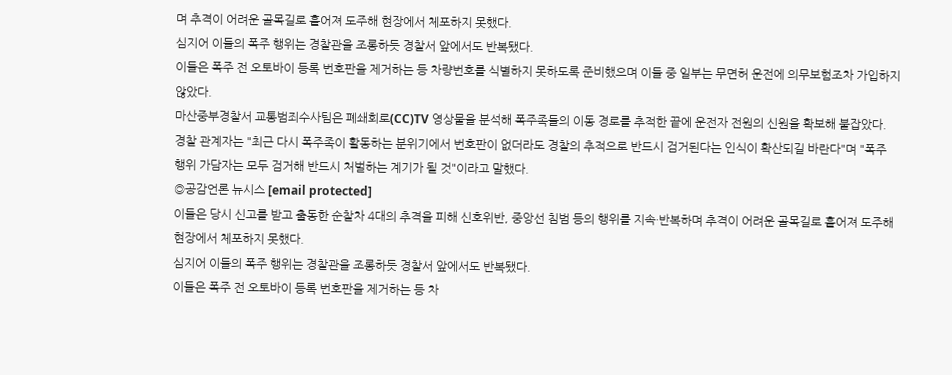며 추격이 어려운 골목길로 흩어져 도주해 현장에서 체포하지 못했다.
심지어 이들의 폭주 행위는 경찰관을 조롱하듯 경찰서 앞에서도 반복됐다.
이들은 폭주 전 오토바이 등록 번호판을 제거하는 등 차량번호를 식별하지 못하도록 준비했으며 이들 중 일부는 무면허 운전에 의무보험조차 가입하지 않았다.
마산중부경찰서 교통범죄수사팀은 폐쇄회로(CC)TV 영상물을 분석해 폭주족들의 이동 경로를 추적한 끝에 운전자 전원의 신원을 확보해 붙잡았다.
경찰 관계자는 "최근 다시 폭주족이 활동하는 분위기에서 번호판이 없더라도 경찰의 추적으로 반드시 검거된다는 인식이 확산되길 바란다"며 "폭주 행위 가담자는 모두 검거해 반드시 처벌하는 계기가 될 것"이라고 말했다.
◎공감언론 뉴시스 [email protected]
이들은 당시 신고를 받고 출동한 순찰차 4대의 추격을 피해 신호위반, 중앙선 침범 등의 행위를 지속·반복하며 추격이 어려운 골목길로 흩어져 도주해 현장에서 체포하지 못했다.
심지어 이들의 폭주 행위는 경찰관을 조롱하듯 경찰서 앞에서도 반복됐다.
이들은 폭주 전 오토바이 등록 번호판을 제거하는 등 차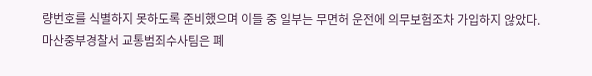량번호를 식별하지 못하도록 준비했으며 이들 중 일부는 무면허 운전에 의무보험조차 가입하지 않았다.
마산중부경찰서 교통범죄수사팀은 폐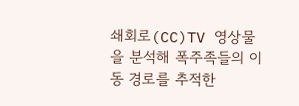쇄회로(CC)TV 영상물을 분석해 폭주족들의 이동 경로를 추적한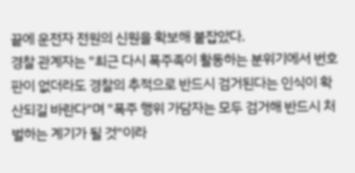끝에 운전자 전원의 신원을 확보해 붙잡았다.
경찰 관계자는 "최근 다시 폭주족이 활동하는 분위기에서 번호판이 없더라도 경찰의 추적으로 반드시 검거된다는 인식이 확산되길 바란다"며 "폭주 행위 가담자는 모두 검거해 반드시 처벌하는 계기가 될 것"이라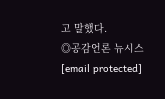고 말했다.
◎공감언론 뉴시스 [email protected]